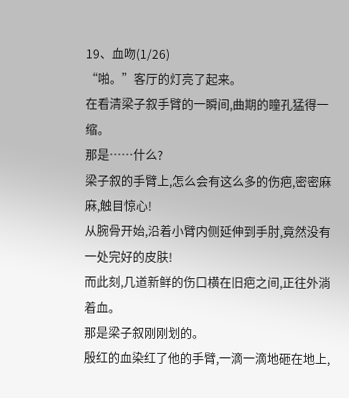19、血吻(1/26)
“啪。”客厅的灯亮了起来。
在看清梁子叙手臂的一瞬间,曲期的瞳孔猛得一缩。
那是……什么?
梁子叙的手臂上,怎么会有这么多的伤疤,密密麻麻,触目惊心!
从腕骨开始,沿着小臂内侧延伸到手肘,竟然没有一处完好的皮肤!
而此刻,几道新鲜的伤口横在旧疤之间,正往外淌着血。
那是梁子叙刚刚划的。
殷红的血染红了他的手臂,一滴一滴地砸在地上,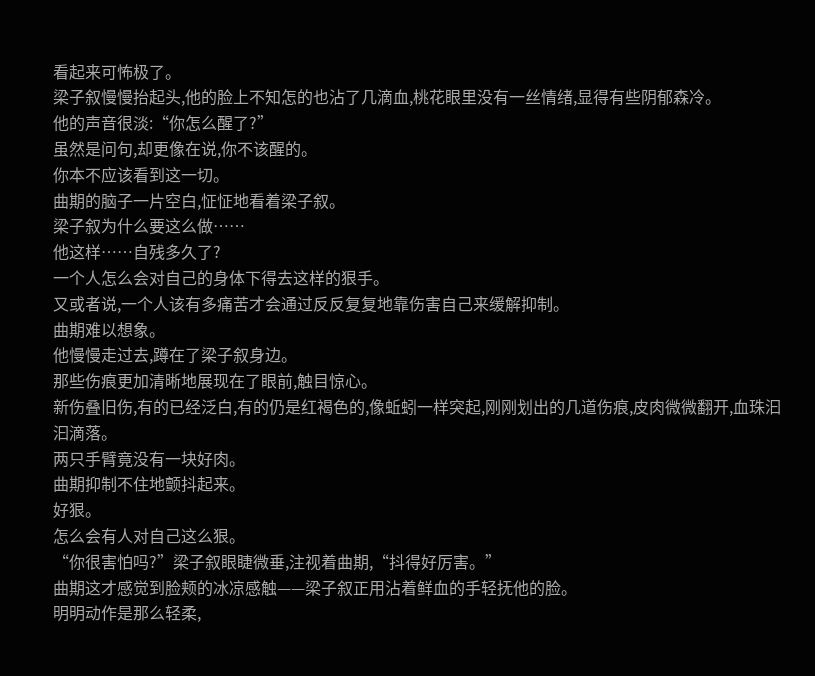看起来可怖极了。
梁子叙慢慢抬起头,他的脸上不知怎的也沾了几滴血,桃花眼里没有一丝情绪,显得有些阴郁森冷。
他的声音很淡:“你怎么醒了?”
虽然是问句,却更像在说,你不该醒的。
你本不应该看到这一切。
曲期的脑子一片空白,怔怔地看着梁子叙。
梁子叙为什么要这么做……
他这样……自残多久了?
一个人怎么会对自己的身体下得去这样的狠手。
又或者说,一个人该有多痛苦才会通过反反复复地靠伤害自己来缓解抑制。
曲期难以想象。
他慢慢走过去,蹲在了梁子叙身边。
那些伤痕更加清晰地展现在了眼前,触目惊心。
新伤叠旧伤,有的已经泛白,有的仍是红褐色的,像蚯蚓一样突起,刚刚划出的几道伤痕,皮肉微微翻开,血珠汩汩滴落。
两只手臂竟没有一块好肉。
曲期抑制不住地颤抖起来。
好狠。
怎么会有人对自己这么狠。
“你很害怕吗?”梁子叙眼睫微垂,注视着曲期,“抖得好厉害。”
曲期这才感觉到脸颊的冰凉感触——梁子叙正用沾着鲜血的手轻抚他的脸。
明明动作是那么轻柔,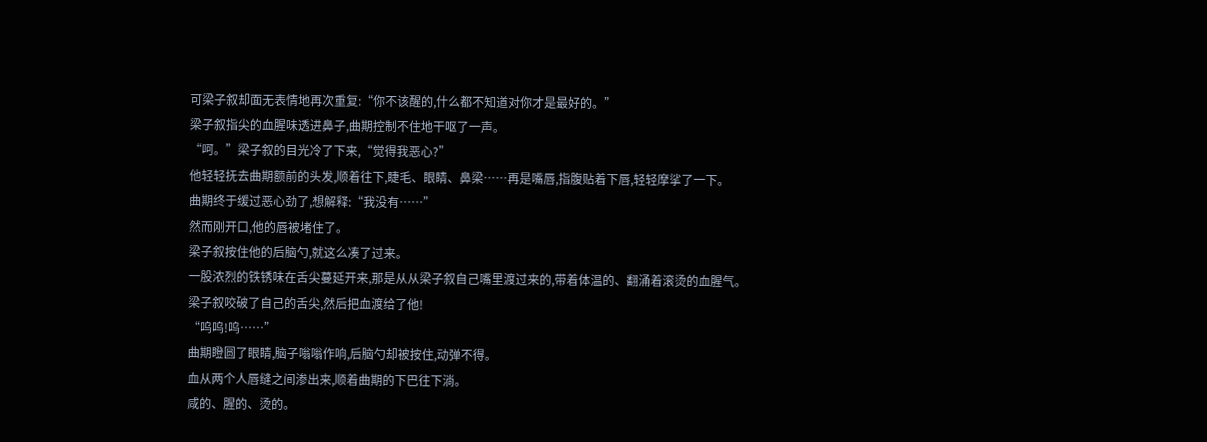可梁子叙却面无表情地再次重复:“你不该醒的,什么都不知道对你才是最好的。”
梁子叙指尖的血腥味透进鼻子,曲期控制不住地干呕了一声。
“呵。”梁子叙的目光冷了下来,“觉得我恶心?”
他轻轻抚去曲期额前的头发,顺着往下,睫毛、眼睛、鼻梁……再是嘴唇,指腹贴着下唇,轻轻摩挲了一下。
曲期终于缓过恶心劲了,想解释:“我没有……”
然而刚开口,他的唇被堵住了。
梁子叙按住他的后脑勺,就这么凑了过来。
一股浓烈的铁锈味在舌尖蔓延开来,那是从从梁子叙自己嘴里渡过来的,带着体温的、翻涌着滚烫的血腥气。
梁子叙咬破了自己的舌尖,然后把血渡给了他!
“呜呜!呜……”
曲期瞪圆了眼睛,脑子嗡嗡作响,后脑勺却被按住,动弹不得。
血从两个人唇缝之间渗出来,顺着曲期的下巴往下淌。
咸的、腥的、烫的。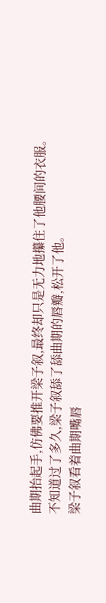曲期抬起手,仿佛要推开梁子叙,最终却只是无力地攥住了他腰间的衣服。
不知道过了多久,梁子叙舔了舔曲期的唇瓣,松开了他。
梁子叙看着曲期嘴唇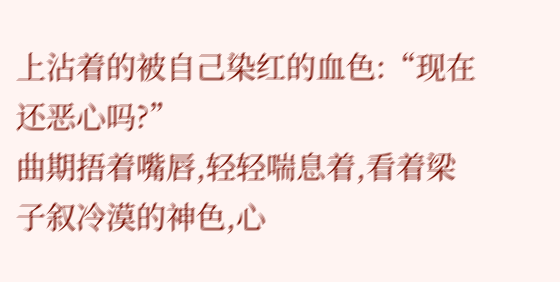上沾着的被自己染红的血色:“现在还恶心吗?”
曲期捂着嘴唇,轻轻喘息着,看着梁子叙冷漠的神色,心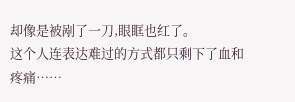却像是被剐了一刀,眼眶也红了。
这个人连表达难过的方式都只剩下了血和疼痛……